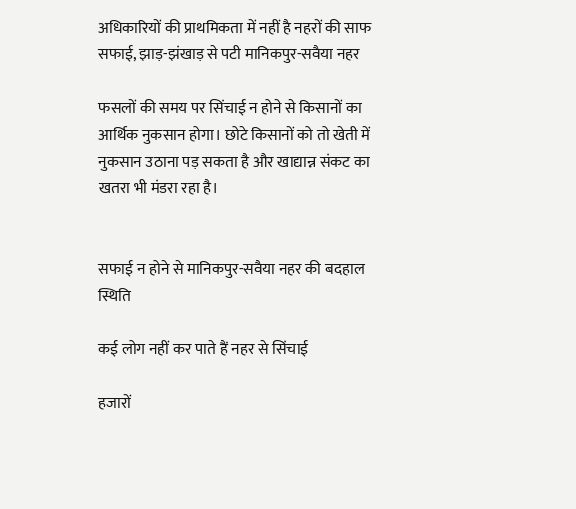अधिकारियों की प्राथमिकता में नहीं है नहरों की साफ सफाई, झाड़-झंखाड़ से पटी मानिकपुर-सवैया नहर

फसलों की समय पर सिंचाई न होने से किसानों का आर्थिक नुकसान होगा। छोटे किसानों को तो खेती में नुकसान उठाना पड़ सकता है और खाद्यान्न संकट का खतरा भी मंडरा रहा है।


सफाई न होने से मानिकपुर-सवैया नहर की बदहाल स्थिति

कई लोग नहीं कर पाते हैं नहर से सिंचाई

हजारों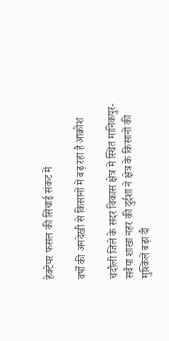हेक्टेयर फसल की सिंचाई संकट में

वर्षों की अनदेखी से किसानों में बढ़ रहा है आक्रोश

चंदौली जिले के सदर विकास क्षेत्र में स्थित मानिकपुर-सवैया शाखा नहर की दुर्दशा ने क्षेत्र के किसानों की मुश्किलें बढ़ा दी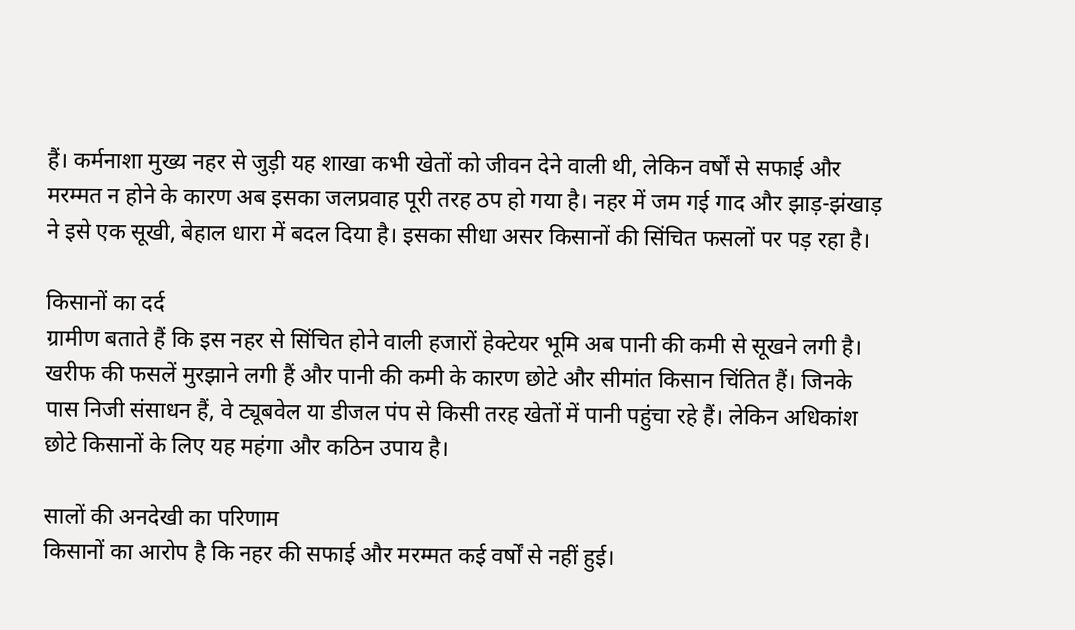हैं। कर्मनाशा मुख्य नहर से जुड़ी यह शाखा कभी खेतों को जीवन देने वाली थी, लेकिन वर्षों से सफाई और मरम्मत न होने के कारण अब इसका जलप्रवाह पूरी तरह ठप हो गया है। नहर में जम गई गाद और झाड़-झंखाड़ ने इसे एक सूखी, बेहाल धारा में बदल दिया है। इसका सीधा असर किसानों की सिंचित फसलों पर पड़ रहा है।

किसानों का दर्द
ग्रामीण बताते हैं कि इस नहर से सिंचित होने वाली हजारों हेक्टेयर भूमि अब पानी की कमी से सूखने लगी है। खरीफ की फसलें मुरझाने लगी हैं और पानी की कमी के कारण छोटे और सीमांत किसान चिंतित हैं। जिनके पास निजी संसाधन हैं, वे ट्यूबवेल या डीजल पंप से किसी तरह खेतों में पानी पहुंचा रहे हैं। लेकिन अधिकांश छोटे किसानों के लिए यह महंगा और कठिन उपाय है।

सालों की अनदेखी का परिणाम
किसानों का आरोप है कि नहर की सफाई और मरम्मत कई वर्षों से नहीं हुई।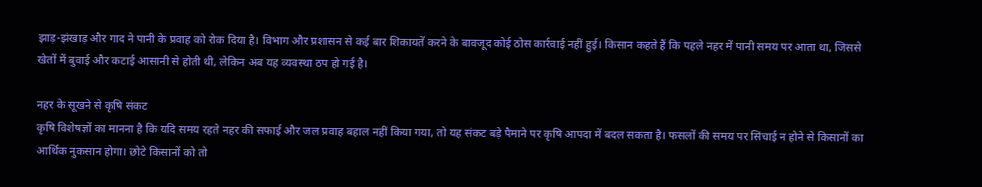झाड़-झंखाड़ और गाद ने पानी के प्रवाह को रोक दिया है। विभाग और प्रशासन से कई बार शिकायतें करने के बावजूद कोई ठोस कार्रवाई नहीं हुई। किसान कहते हैं कि पहले नहर में पानी समय पर आता था, जिससे खेतों में बुवाई और कटाई आसानी से होती थी, लेकिन अब यह व्यवस्था ठप हो गई है।

नहर के सूखने से कृषि संकट
कृषि विशेषज्ञों का मानना है कि यदि समय रहते नहर की सफाई और जल प्रवाह बहाल नहीं किया गया, तो यह संकट बड़े पैमाने पर कृषि आपदा में बदल सकता है। फसलों की समय पर सिंचाई न होने से किसानों का आर्थिक नुकसान होगा। छोटे किसानों को तो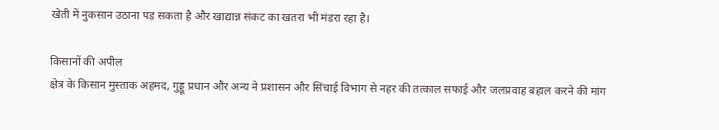खेती में नुकसान उठाना पड़ सकता है और खाद्यान्न संकट का खतरा भी मंडरा रहा है।

किसानों की अपील
क्षेत्र के किसान मुस्ताक अहमद, गुड्डू प्रधान और अन्य ने प्रशासन और सिंचाई विभाग से नहर की तत्काल सफाई और जलप्रवाह बहाल करने की मांग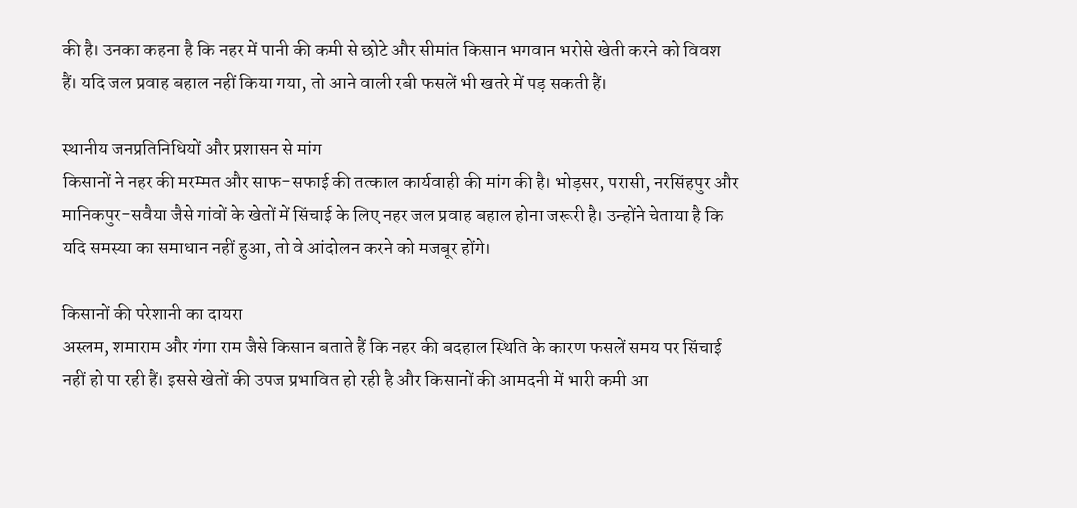की है। उनका कहना है कि नहर में पानी की कमी से छोटे और सीमांत किसान भगवान भरोसे खेती करने को विवश हैं। यदि जल प्रवाह बहाल नहीं किया गया, तो आने वाली रबी फसलें भी खतरे में पड़ सकती हैं।

स्थानीय जनप्रतिनिधियों और प्रशासन से मांग
किसानों ने नहर की मरम्मत और साफ-सफाई की तत्काल कार्यवाही की मांग की है। भोड़सर, परासी, नरसिंहपुर और मानिकपुर-सवैया जैसे गांवों के खेतों में सिंचाई के लिए नहर जल प्रवाह बहाल होना जरूरी है। उन्होंने चेताया है कि यदि समस्या का समाधान नहीं हुआ, तो वे आंदोलन करने को मजबूर होंगे।

किसानों की परेशानी का दायरा
अस्लम, शमाराम और गंगा राम जैसे किसान बताते हैं कि नहर की बदहाल स्थिति के कारण फसलें समय पर सिंचाई नहीं हो पा रही हैं। इससे खेतों की उपज प्रभावित हो रही है और किसानों की आमदनी में भारी कमी आ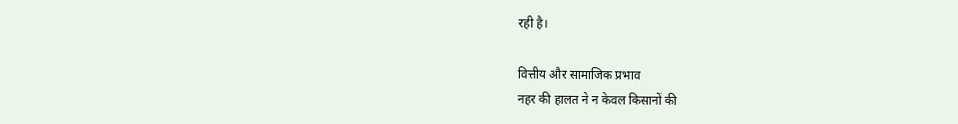रही है।

वित्तीय और सामाजिक प्रभाव
नहर की हालत ने न केवल किसानों की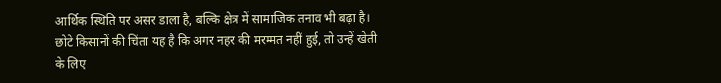आर्थिक स्थिति पर असर डाला है, बल्कि क्षेत्र में सामाजिक तनाव भी बढ़ा है। छोटे किसानों की चिंता यह है कि अगर नहर की मरम्मत नहीं हुई, तो उन्हें खेती के लिए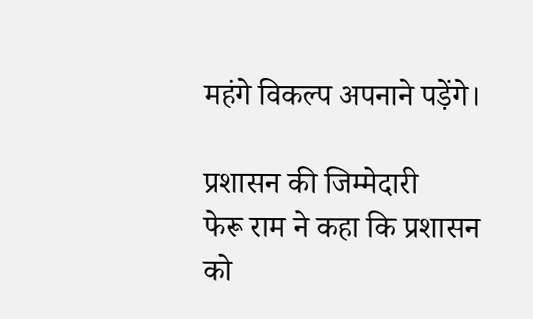महंगे विकल्प अपनाने पड़ेंगे।

प्रशासन की जिम्मेदारी
फेरू राम ने कहा कि प्रशासन को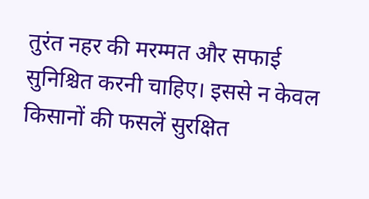तुरंत नहर की मरम्मत और सफाई सुनिश्चित करनी चाहिए। इससे न केवल किसानों की फसलें सुरक्षित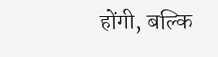होंगी, बल्कि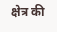क्षेत्र की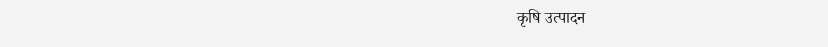कृषि उत्पादन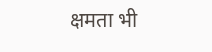क्षमता भी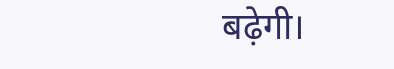बढ़ेगी।